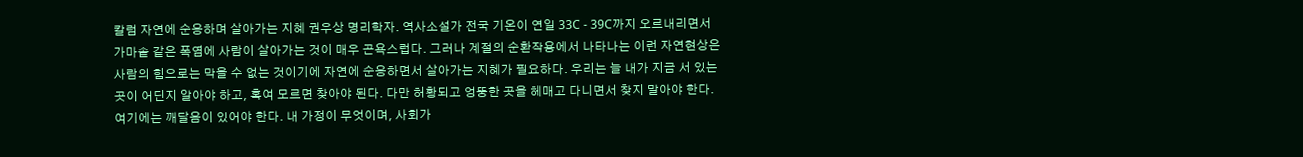칼럼 자연에 순응하며 살아가는 지혜 권우상 명리학자. 역사소설가 전국 기온이 연일 33C - 39C까지 오르내리면서 가마솥 같은 폭염에 사람이 살아가는 것이 매우 곤욕스럽다. 그러나 계절의 순환작용에서 나타나는 이런 자연현상은 사람의 힘으로는 막을 수 없는 것이기에 자연에 순응하면서 살아가는 지혜가 필요하다. 우리는 늘 내가 지금 서 있는 곳이 어딘지 알아야 하고, 혹여 모르면 찾아야 된다. 다만 허황되고 엉뚱한 곳을 헤매고 다니면서 찾지 말아야 한다. 여기에는 깨달음이 있어야 한다. 내 가정이 무엇이며, 사회가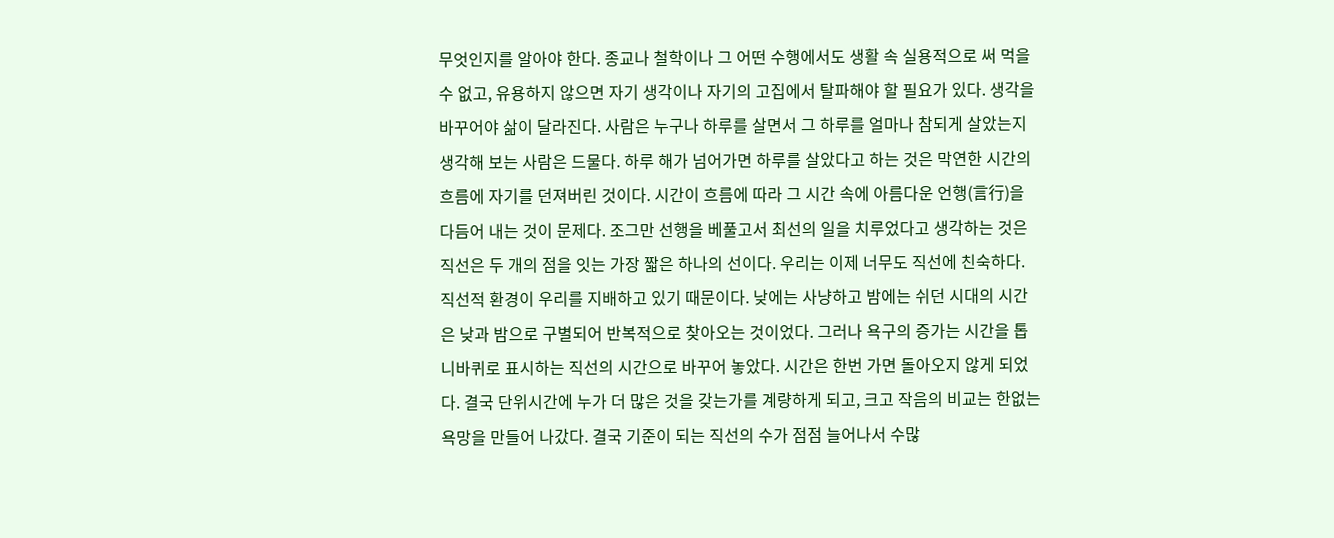무엇인지를 알아야 한다. 종교나 철학이나 그 어떤 수행에서도 생활 속 실용적으로 써 먹을 수 없고, 유용하지 않으면 자기 생각이나 자기의 고집에서 탈파해야 할 필요가 있다. 생각을 바꾸어야 삶이 달라진다. 사람은 누구나 하루를 살면서 그 하루를 얼마나 참되게 살았는지 생각해 보는 사람은 드물다. 하루 해가 넘어가면 하루를 살았다고 하는 것은 막연한 시간의 흐름에 자기를 던져버린 것이다. 시간이 흐름에 따라 그 시간 속에 아름다운 언행(言行)을 다듬어 내는 것이 문제다. 조그만 선행을 베풀고서 최선의 일을 치루었다고 생각하는 것은
직선은 두 개의 점을 잇는 가장 짧은 하나의 선이다. 우리는 이제 너무도 직선에 친숙하다. 직선적 환경이 우리를 지배하고 있기 때문이다. 낮에는 사냥하고 밤에는 쉬던 시대의 시간은 낮과 밤으로 구별되어 반복적으로 찾아오는 것이었다. 그러나 욕구의 증가는 시간을 톱니바퀴로 표시하는 직선의 시간으로 바꾸어 놓았다. 시간은 한번 가면 돌아오지 않게 되었다. 결국 단위시간에 누가 더 많은 것을 갖는가를 계량하게 되고, 크고 작음의 비교는 한없는 욕망을 만들어 나갔다. 결국 기준이 되는 직선의 수가 점점 늘어나서 수많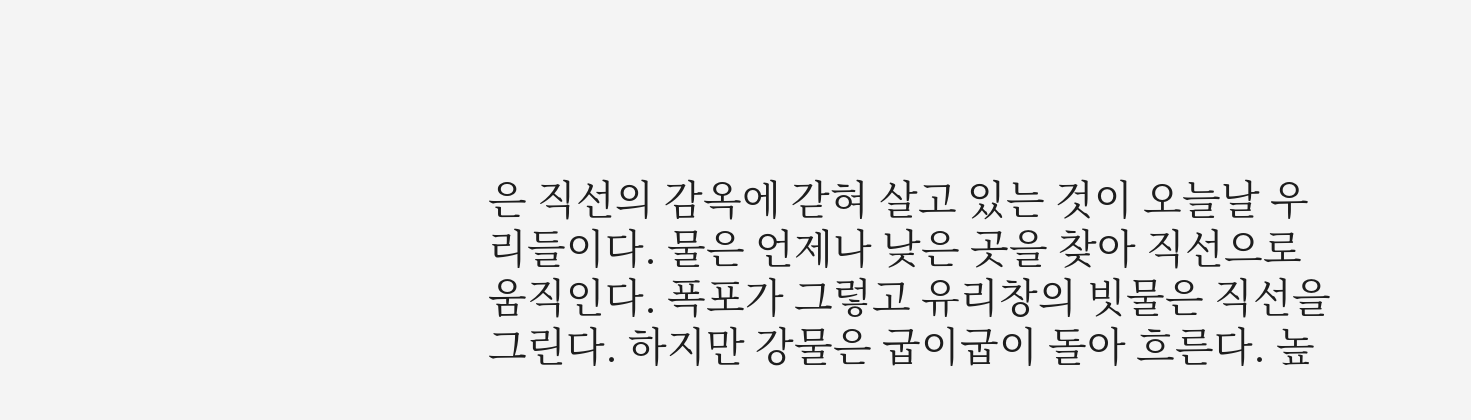은 직선의 감옥에 갇혀 살고 있는 것이 오늘날 우리들이다. 물은 언제나 낮은 곳을 찾아 직선으로 움직인다. 폭포가 그렇고 유리창의 빗물은 직선을 그린다. 하지만 강물은 굽이굽이 돌아 흐른다. 높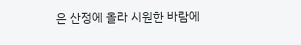은 산정에 올라 시원한 바람에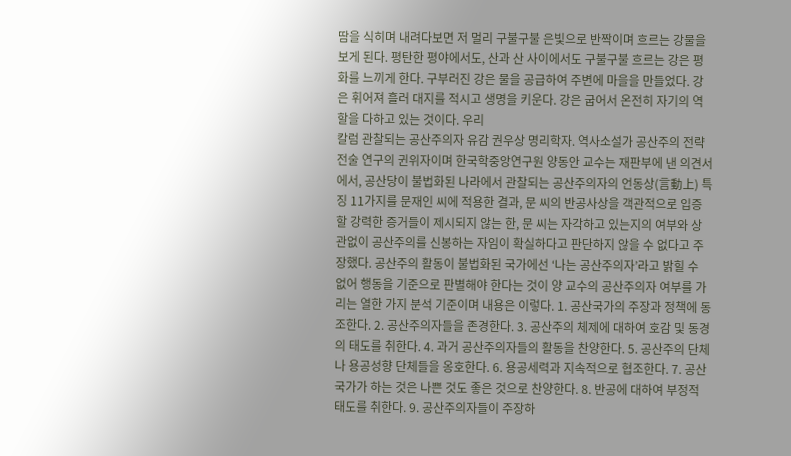땀을 식히며 내려다보면 저 멀리 구불구불 은빛으로 반짝이며 흐르는 강물을 보게 된다. 평탄한 평야에서도, 산과 산 사이에서도 구불구불 흐르는 강은 평화를 느끼게 한다. 구부러진 강은 물을 공급하여 주변에 마을을 만들었다. 강은 휘어져 흘러 대지를 적시고 생명을 키운다. 강은 굽어서 온전히 자기의 역할을 다하고 있는 것이다. 우리
칼럼 관찰되는 공산주의자 유감 권우상 명리학자. 역사소설가 공산주의 전략 전술 연구의 귄위자이며 한국학중앙연구원 양동안 교수는 재판부에 낸 의견서에서, 공산당이 불법화된 나라에서 관찰되는 공산주의자의 언동상(言動上) 특징 11가지를 문재인 씨에 적용한 결과, 문 씨의 반공사상을 객관적으로 입증할 강력한 증거들이 제시되지 않는 한, 문 씨는 자각하고 있는지의 여부와 상관없이 공산주의를 신봉하는 자임이 확실하다고 판단하지 않을 수 없다고 주장했다. 공산주의 활동이 불법화된 국가에선 ‘나는 공산주의자’라고 밝힐 수 없어 행동을 기준으로 판별해야 한다는 것이 양 교수의 공산주의자 여부를 가리는 열한 가지 분석 기준이며 내용은 이렇다. 1. 공산국가의 주장과 정책에 동조한다. 2. 공산주의자들을 존경한다. 3. 공산주의 체제에 대하여 호감 및 동경의 태도를 취한다. 4. 과거 공산주의자들의 활동을 찬양한다. 5. 공산주의 단체나 용공성향 단체들을 옹호한다. 6. 용공세력과 지속적으로 협조한다. 7. 공산국가가 하는 것은 나쁜 것도 좋은 것으로 찬양한다. 8. 반공에 대하여 부정적 태도를 취한다. 9. 공산주의자들이 주장하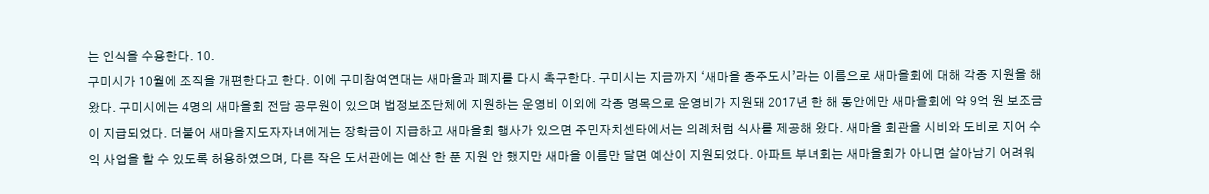는 인식을 수용한다. 10.
구미시가 10월에 조직을 개편한다고 한다. 이에 구미참여연대는 새마을과 폐지를 다시 촉구한다. 구미시는 지금까지 ‘새마을 종주도시’라는 이름으로 새마을회에 대해 각종 지원을 해왔다. 구미시에는 4명의 새마을회 전담 공무원이 있으며 법정보조단체에 지원하는 운영비 이외에 각종 명목으로 운영비가 지원돼 2017년 한 해 동안에만 새마을회에 약 9억 원 보조금이 지급되었다. 더불어 새마을지도자자녀에게는 장학금이 지급하고 새마을회 행사가 있으면 주민자치센타에서는 의례처럼 식사를 제공해 왔다. 새마을 회관을 시비와 도비로 지어 수익 사업을 할 수 있도록 허용하였으며, 다른 작은 도서관에는 예산 한 푼 지원 안 했지만 새마을 이름만 달면 예산이 지원되었다. 아파트 부녀회는 새마을회가 아니면 살아남기 어려워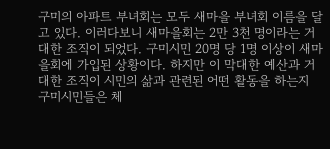구미의 아파트 부녀회는 모두 새마을 부녀회 이름을 달고 있다. 이러다보니 새마을회는 2만 3천 명이라는 거대한 조직이 되었다. 구미시민 20명 당 1명 이상이 새마을회에 가입된 상황이다. 하지만 이 막대한 예산과 거대한 조직이 시민의 삶과 관련된 어떤 활동을 하는지 구미시민들은 체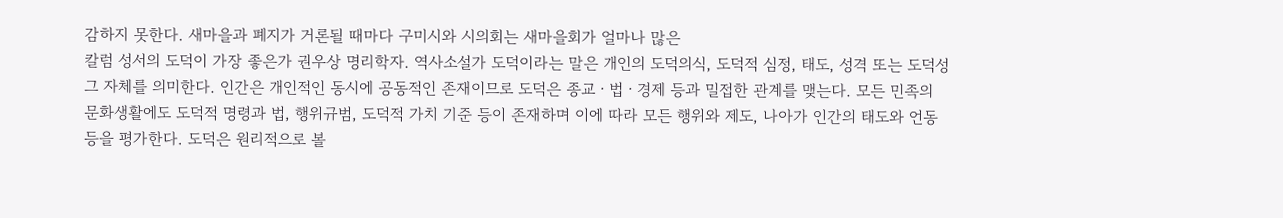감하지 못한다. 새마을과 폐지가 거론될 때마다 구미시와 시의회는 새마을회가 얼마나 많은
칼럼 성서의 도덕이 가장 좋은가 권우상 명리학자. 역사소설가 도덕이라는 말은 개인의 도덕의식, 도덕적 심정, 태도, 성격 또는 도덕성 그 자체를 의미한다. 인간은 개인적인 동시에 공동적인 존재이므로 도덕은 종교ㆍ법ㆍ경제 등과 밀접한 관계를 맺는다. 모든 민족의 문화생활에도 도덕적 명령과 법, 행위규범, 도덕적 가치 기준 등이 존재하며 이에 따라 모든 행위와 제도, 나아가 인간의 태도와 언동 등을 평가한다. 도덕은 원리적으로 볼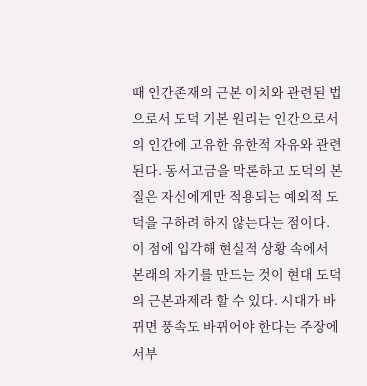때 인간존재의 근본 이치와 관련된 법으로서 도덕 기본 원리는 인간으로서의 인간에 고유한 유한적 자유와 관련된다. 동서고금을 막론하고 도덕의 본질은 자신에게만 적용되는 예외적 도덕을 구하려 하지 않는다는 점이다. 이 점에 입각해 현실적 상황 속에서 본래의 자기를 만드는 것이 현대 도덕의 근본과제라 할 수 있다. 시대가 바뀌면 풍속도 바뀌어야 한다는 주장에서부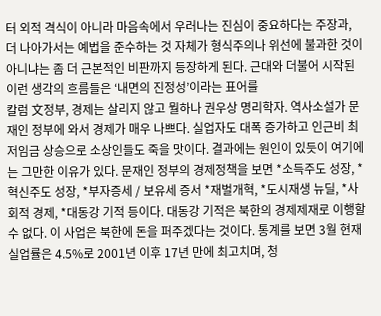터 외적 격식이 아니라 마음속에서 우러나는 진심이 중요하다는 주장과, 더 나아가서는 예법을 준수하는 것 자체가 형식주의나 위선에 불과한 것이 아니냐는 좀 더 근본적인 비판까지 등장하게 된다. 근대와 더불어 시작된 이런 생각의 흐름들은 ‘내면의 진정성’이라는 표어를
칼럼 文정부, 경제는 살리지 않고 뭘하나 권우상 명리학자. 역사소설가 문재인 정부에 와서 경제가 매우 나쁘다. 실업자도 대폭 증가하고 인근비 최저임금 상승으로 소상인들도 죽을 맛이다. 결과에는 원인이 있듯이 여기에는 그만한 이유가 있다. 문재인 정부의 경제정책을 보면 *소득주도 성장, *혁신주도 성장, *부자증세 / 보유세 증서 *재벌개혁, *도시재생 뉴딜, *사회적 경제, *대동강 기적 등이다. 대동강 기적은 북한의 경제제재로 이행할 수 없다. 이 사업은 북한에 돈을 퍼주겠다는 것이다. 통계를 보면 3월 현재 실업률은 4.5%로 2001년 이후 17년 만에 최고치며, 청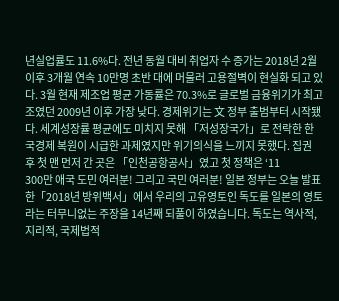년실업률도 11.6%다. 전년 동월 대비 취업자 수 증가는 2018년 2월 이후 3개월 연속 10만명 초반 대에 머물러 고용절벽이 현실화 되고 있다. 3월 현재 제조업 평균 가동률은 70.3%로 글로벌 금융위기가 최고조였던 2009년 이후 가장 낮다. 경제위기는 文 정부 출범부터 시작됐다. 세계성장률 평균에도 미치지 못해 「저성장국가」로 전락한 한국경제 복원이 시급한 과제였지만 위기의식을 느끼지 못했다. 집권 후 첫 맨 먼저 간 곳은 「인천공항공사」였고 첫 정책은 ‘11
300만 애국 도민 여러분! 그리고 국민 여러분! 일본 정부는 오늘 발표한「2018년 방위백서」에서 우리의 고유영토인 독도를 일본의 영토라는 터무니없는 주장을 14년째 되풀이 하였습니다. 독도는 역사적, 지리적, 국제법적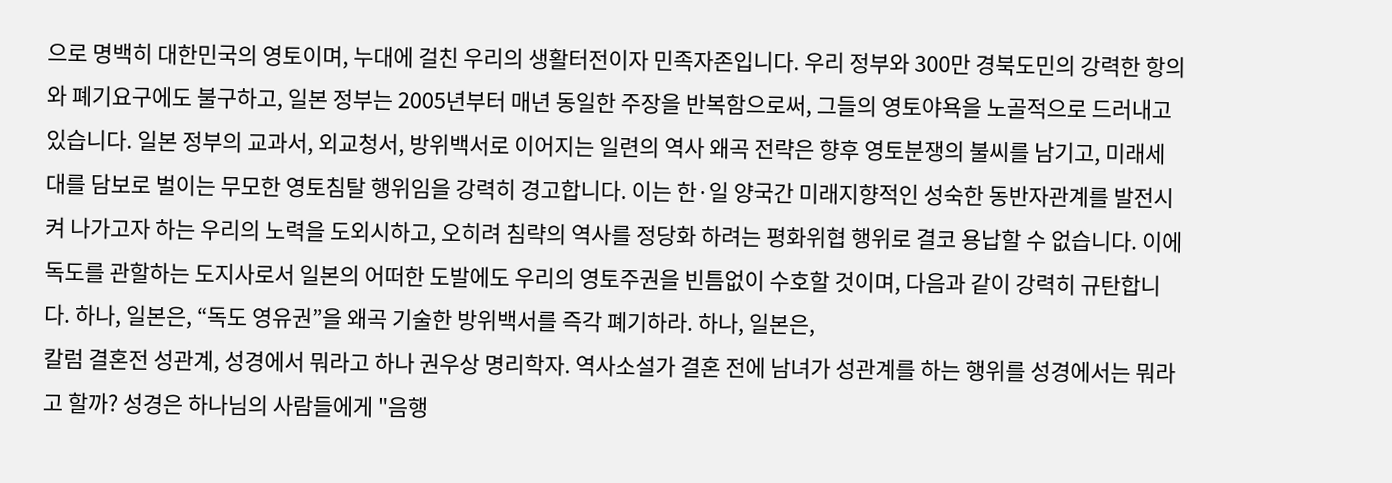으로 명백히 대한민국의 영토이며, 누대에 걸친 우리의 생활터전이자 민족자존입니다. 우리 정부와 300만 경북도민의 강력한 항의와 폐기요구에도 불구하고, 일본 정부는 2005년부터 매년 동일한 주장을 반복함으로써, 그들의 영토야욕을 노골적으로 드러내고 있습니다. 일본 정부의 교과서, 외교청서, 방위백서로 이어지는 일련의 역사 왜곡 전략은 향후 영토분쟁의 불씨를 남기고, 미래세대를 담보로 벌이는 무모한 영토침탈 행위임을 강력히 경고합니다. 이는 한·일 양국간 미래지향적인 성숙한 동반자관계를 발전시켜 나가고자 하는 우리의 노력을 도외시하고, 오히려 침략의 역사를 정당화 하려는 평화위협 행위로 결코 용납할 수 없습니다. 이에 독도를 관할하는 도지사로서 일본의 어떠한 도발에도 우리의 영토주권을 빈틈없이 수호할 것이며, 다음과 같이 강력히 규탄합니다. 하나, 일본은, “독도 영유권”을 왜곡 기술한 방위백서를 즉각 폐기하라. 하나, 일본은,
칼럼 결혼전 성관계, 성경에서 뭐라고 하나 권우상 명리학자. 역사소설가 결혼 전에 남녀가 성관계를 하는 행위를 성경에서는 뭐라고 할까? 성경은 하나님의 사람들에게 "음행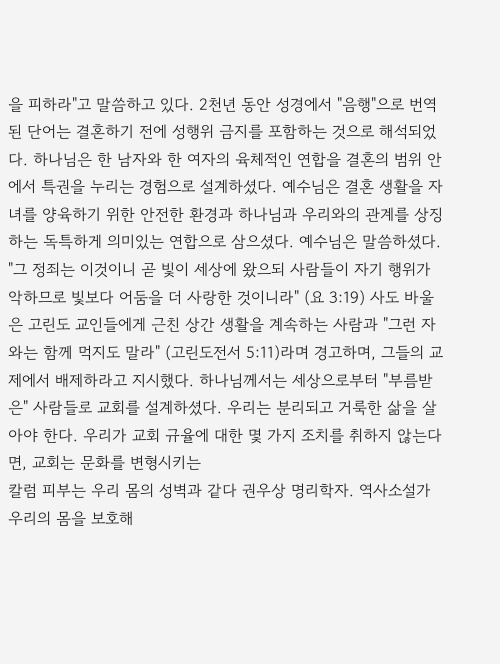을 피하라"고 말씀하고 있다. 2천년 동안 성경에서 "음행"으로 번역 된 단어는 결혼하기 전에 성행위 금지를 포함하는 것으로 해석되었다. 하나님은 한 남자와 한 여자의 육체적인 연합을 결혼의 범위 안에서 특권을 누리는 경험으로 설계하셨다. 예수님은 결혼 생활을 자녀를 양육하기 위한 안전한 환경과 하나님과 우리와의 관계를 상징하는 독특하게 의미있는 연합으로 삼으셨다. 예수님은 말씀하셨다. "그 정죄는 이것이니 곧 빛이 세상에 왔으되 사람들이 자기 행위가 악하므로 빛보다 어둠을 더 사랑한 것이니라" (요 3:19) 사도 바울은 고린도 교인들에게 근친 상간 생활을 계속하는 사람과 "그런 자와는 함께 먹지도 말라" (고린도전서 5:11)라며 경고하며, 그들의 교제에서 배제하라고 지시했다. 하나님께서는 세상으로부터 "부름받은" 사람들로 교회를 설계하셨다. 우리는 분리되고 거룩한 삶을 살아야 한다. 우리가 교회 규율에 대한 몇 가지 조치를 취하지 않는다면, 교회는 문화를 변형시키는
칼럼 피부는 우리 몸의 성벽과 같다 권우상 명리학자. 역사소설가 우리의 몸을 보호해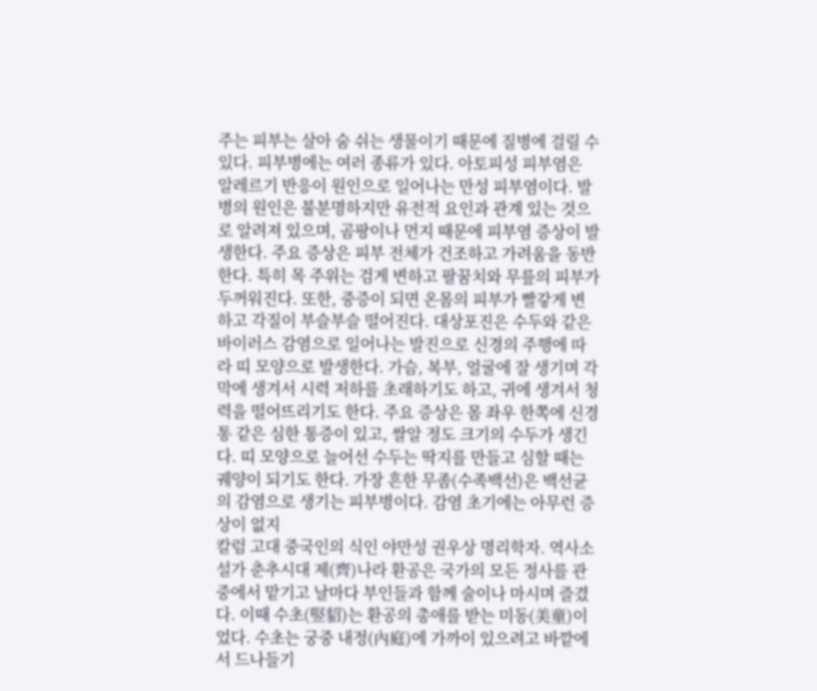주는 피부는 살아 숨 쉬는 생물이기 때문에 질병에 걸릴 수 있다. 피부병에는 여러 종류가 있다. 아토피성 피부염은 알레르기 반응이 원인으로 일어나는 만성 피부염이다. 발병의 원인은 불분명하지만 유전적 요인과 관계 있는 것으로 알려져 있으며, 곰팡이나 먼지 때문에 피부염 증상이 발생한다. 주요 증상은 피부 전체가 건조하고 가려움을 동반한다. 특히 목 주위는 검게 변하고 팔꿈치와 무릎의 피부가 두꺼워진다. 또한, 중증이 되면 온몸의 피부가 빨갛게 변하고 각질이 부슬부슬 떨어진다. 대상포진은 수두와 같은 바이러스 감염으로 일어나는 발진으로 신경의 주행에 따라 띠 모양으로 발생한다. 가슴, 복부, 얼굴에 잘 생기며 각막에 생겨서 시력 저하를 초래하기도 하고, 귀에 생겨서 청력을 떨어뜨리기도 한다. 주요 증상은 몸 좌우 한쪽에 신경통 같은 심한 통증이 있고, 쌀알 정도 크기의 수두가 생긴다. 띠 모양으로 늘어선 수두는 딱지를 만들고 심할 때는 궤양이 되기도 한다. 가장 흔한 무좀(수족백선)은 백선균의 감염으로 생기는 피부병이다. 감염 초기에는 아무런 증상이 없지
칼럼 고대 중국인의 식인 야만성 권우상 명리학자. 역사소설가 춘추시대 제(齊)나라 환공은 국가의 모든 정사를 관중에서 맡기고 날마다 부인들과 함께 술이나 마시며 즐겼다. 이때 수초(竪貂)는 환공의 총애를 받는 미동(美童)이었다. 수초는 궁중 내정(內庭)에 가까이 있으려고 바깥에서 드나들기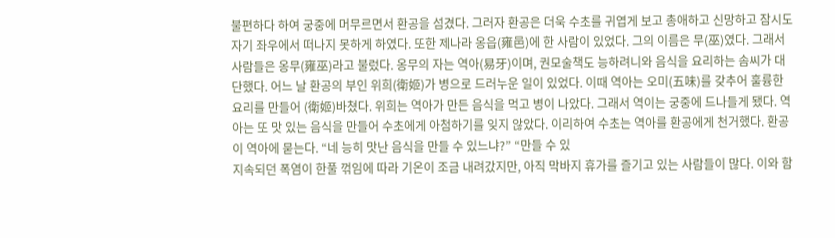불편하다 하여 궁중에 머무르면서 환공을 섬겼다. 그러자 환공은 더욱 수초를 귀엽게 보고 총애하고 신망하고 잠시도 자기 좌우에서 떠나지 못하게 하였다. 또한 제나라 옹읍(雍邑)에 한 사람이 있었다. 그의 이름은 무(巫)였다. 그래서 사람들은 옹무(雍巫)라고 불렀다. 옹무의 자는 역아(易牙)이며, 권모술책도 능하려니와 음식을 요리하는 솜씨가 대단했다. 어느 날 환공의 부인 위희(衛姬)가 병으로 드러누운 일이 있었다. 이때 역아는 오미(五味)를 갖추어 훌륭한 요리를 만들어 (衛姬)바쳤다. 위희는 역아가 만든 음식을 먹고 병이 나았다. 그래서 역이는 궁중에 드나들게 됐다. 역아는 또 맛 있는 음식을 만들어 수초에게 아첨하기를 잊지 않았다. 이리하여 수초는 역아를 환공에게 천거했다. 환공이 역아에 묻는다. “네 능히 맛난 음식을 만들 수 있느냐?” “만들 수 있
지속되던 폭염이 한풀 꺾임에 따라 기온이 조금 내려갔지만, 아직 막바지 휴가를 즐기고 있는 사람들이 많다. 이와 함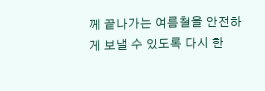께 끝나가는 여름철을 안전하게 보낼 수 있도록 다시 한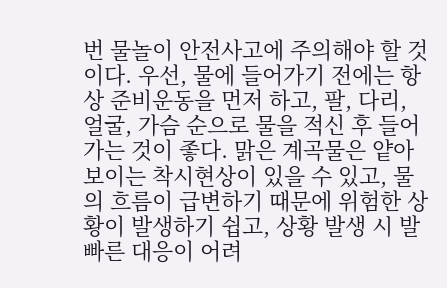번 물놀이 안전사고에 주의해야 할 것이다. 우선, 물에 들어가기 전에는 항상 준비운동을 먼저 하고, 팔, 다리, 얼굴, 가슴 순으로 물을 적신 후 들어가는 것이 좋다. 맑은 계곡물은 얕아 보이는 착시현상이 있을 수 있고, 물의 흐름이 급변하기 때문에 위험한 상황이 발생하기 쉽고, 상황 발생 시 발 빠른 대응이 어려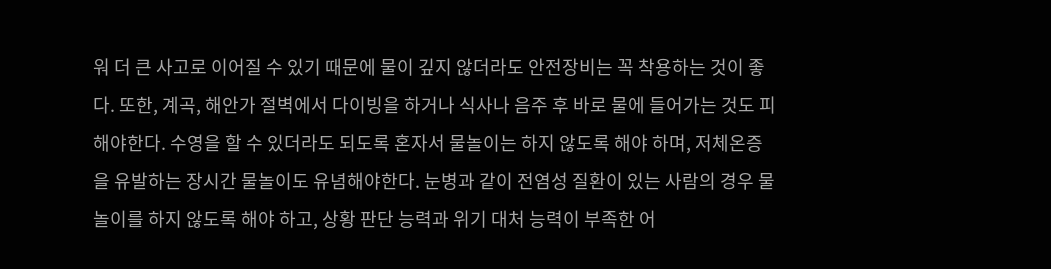워 더 큰 사고로 이어질 수 있기 때문에 물이 깊지 않더라도 안전장비는 꼭 착용하는 것이 좋다. 또한, 계곡, 해안가 절벽에서 다이빙을 하거나 식사나 음주 후 바로 물에 들어가는 것도 피해야한다. 수영을 할 수 있더라도 되도록 혼자서 물놀이는 하지 않도록 해야 하며, 저체온증을 유발하는 장시간 물놀이도 유념해야한다. 눈병과 같이 전염성 질환이 있는 사람의 경우 물놀이를 하지 않도록 해야 하고, 상황 판단 능력과 위기 대처 능력이 부족한 어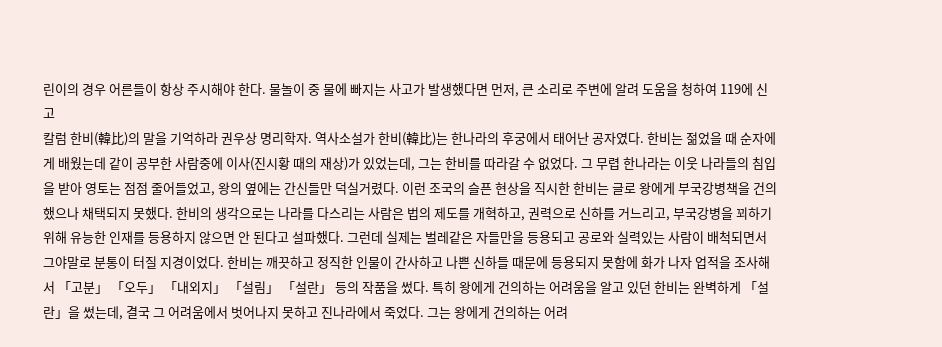린이의 경우 어른들이 항상 주시해야 한다. 물놀이 중 물에 빠지는 사고가 발생했다면 먼저, 큰 소리로 주변에 알려 도움을 청하여 119에 신고
칼럼 한비(韓比)의 말을 기억하라 권우상 명리학자. 역사소설가 한비(韓比)는 한나라의 후궁에서 태어난 공자였다. 한비는 젊었을 때 순자에게 배웠는데 같이 공부한 사람중에 이사(진시황 때의 재상)가 있었는데, 그는 한비를 따라갈 수 없었다. 그 무렵 한나라는 이웃 나라들의 침입을 받아 영토는 점점 줄어들었고, 왕의 옆에는 간신들만 덕실거렸다. 이런 조국의 슬픈 현상을 직시한 한비는 글로 왕에게 부국강병책을 건의 했으나 채택되지 못했다. 한비의 생각으로는 나라를 다스리는 사람은 법의 제도를 개혁하고, 권력으로 신하를 거느리고, 부국강병을 꾀하기 위해 유능한 인재를 등용하지 않으면 안 된다고 설파했다. 그런데 실제는 벌레같은 자들만을 등용되고 공로와 실력있는 사람이 배척되면서 그야말로 분통이 터질 지경이었다. 한비는 깨끗하고 정직한 인물이 간사하고 나쁜 신하들 때문에 등용되지 못함에 화가 나자 업적을 조사해서 「고분」 「오두」 「내외지」 「설림」 「설란」 등의 작품을 썼다. 특히 왕에게 건의하는 어려움을 알고 있던 한비는 완벽하게 「설란」을 썼는데, 결국 그 어려움에서 벗어나지 못하고 진나라에서 죽었다. 그는 왕에게 건의하는 어려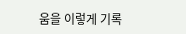움을 이렇게 기록